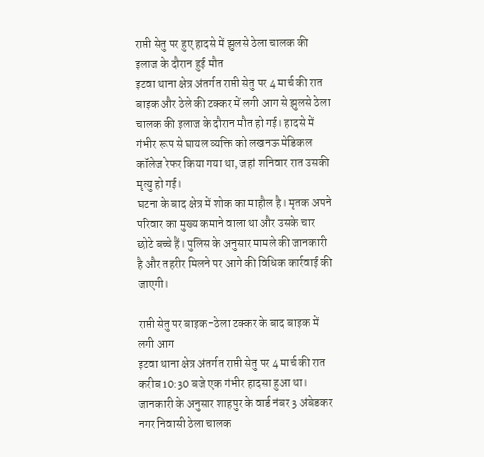राप्ती सेतु पर हुए हादसे में झुलसे ठेला चालक की इलाज के दौरान हुई मौत
इटवा थाना क्षेत्र अंतर्गत राप्ती सेतु पर 4 मार्च की रात बाइक और ठेले की टक्कर में लगी आग से झुलसे ठेला चालक की इलाज के दौरान मौत हो गई। हादसे में गंभीर रूप से घायल व्यक्ति को लखनऊ मेडिकल कॉलेज रेफर किया गया था, जहां शनिवार रात उसकी मृत्यु हो गई।
घटना के बाद क्षेत्र में शोक का माहौल है। मृतक अपने परिवार का मुख्य कमाने वाला था और उसके चार छोटे बच्चे हैं। पुलिस के अनुसार मामले की जानकारी है और तहरीर मिलने पर आगे की विधिक कार्रवाई की जाएगी।

राप्ती सेतु पर बाइक-ठेला टक्कर के बाद बाइक में लगी आग
इटवा थाना क्षेत्र अंतर्गत राप्ती सेतु पर 4 मार्च की रात करीब 10:30 बजे एक गंभीर हादसा हुआ था। जानकारी के अनुसार शाहपुर के वार्ड नंबर 3 अंबेडकर नगर निवासी ठेला चालक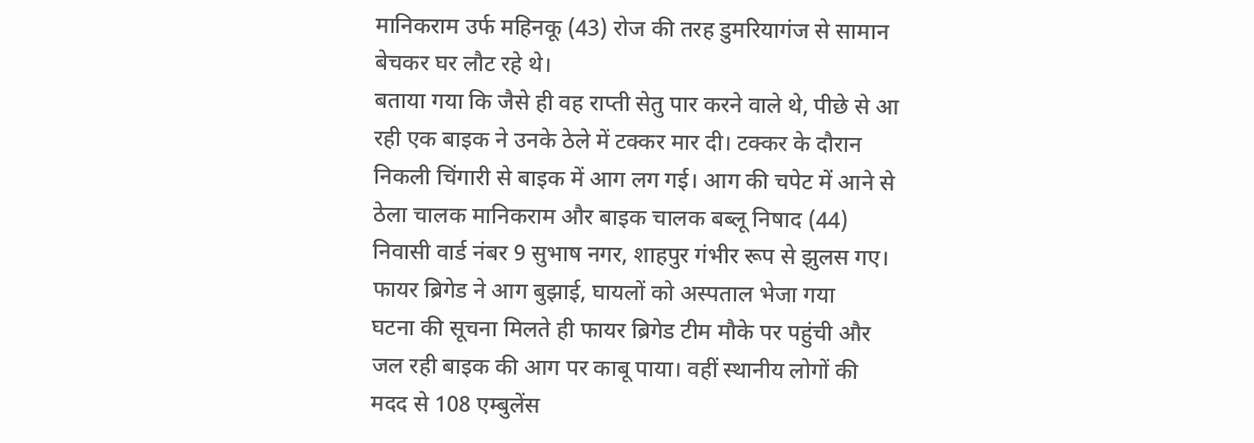मानिकराम उर्फ महिनकू (43) रोज की तरह डुमरियागंज से सामान बेचकर घर लौट रहे थे।
बताया गया कि जैसे ही वह राप्ती सेतु पार करने वाले थे, पीछे से आ रही एक बाइक ने उनके ठेले में टक्कर मार दी। टक्कर के दौरान निकली चिंगारी से बाइक में आग लग गई। आग की चपेट में आने से ठेला चालक मानिकराम और बाइक चालक बब्लू निषाद (44) निवासी वार्ड नंबर 9 सुभाष नगर, शाहपुर गंभीर रूप से झुलस गए।
फायर ब्रिगेड ने आग बुझाई, घायलों को अस्पताल भेजा गया
घटना की सूचना मिलते ही फायर ब्रिगेड टीम मौके पर पहुंची और जल रही बाइक की आग पर काबू पाया। वहीं स्थानीय लोगों की मदद से 108 एम्बुलेंस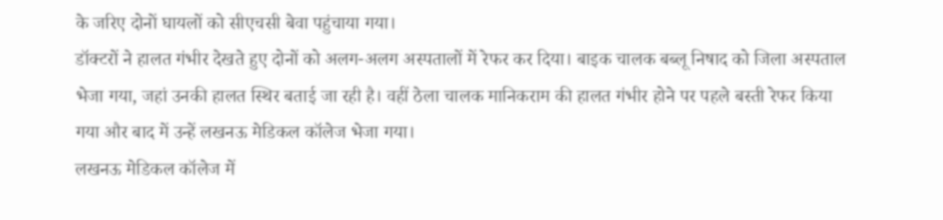के जरिए दोनों घायलों को सीएचसी बेवा पहुंचाया गया।
डॉक्टरों ने हालत गंभीर देखते हुए दोनों को अलग-अलग अस्पतालों में रेफर कर दिया। बाइक चालक बब्लू निषाद को जिला अस्पताल भेजा गया, जहां उनकी हालत स्थिर बताई जा रही है। वहीं ठेला चालक मानिकराम की हालत गंभीर होने पर पहले बस्ती रेफर किया गया और बाद में उन्हें लखनऊ मेडिकल कॉलेज भेजा गया।
लखनऊ मेडिकल कॉलेज में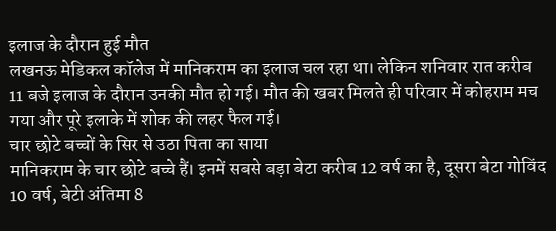इलाज के दौरान हुई मौत
लखनऊ मेडिकल कॉलेज में मानिकराम का इलाज चल रहा था। लेकिन शनिवार रात करीब 11 बजे इलाज के दौरान उनकी मौत हो गई। मौत की खबर मिलते ही परिवार में कोहराम मच गया और पूरे इलाके में शोक की लहर फैल गई।
चार छोटे बच्चों के सिर से उठा पिता का साया
मानिकराम के चार छोटे बच्चे हैं। इनमें सबसे बड़ा बेटा करीब 12 वर्ष का है, दूसरा बेटा गोविंद 10 वर्ष, बेटी अंतिमा 8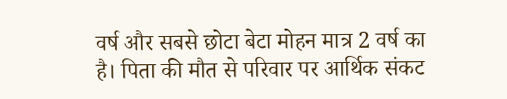वर्ष और सबसे छोटा बेटा मोहन मात्र 2 वर्ष का है। पिता की मौत से परिवार पर आर्थिक संकट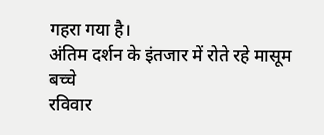गहरा गया है।
अंतिम दर्शन के इंतजार में रोते रहे मासूम बच्चे
रविवार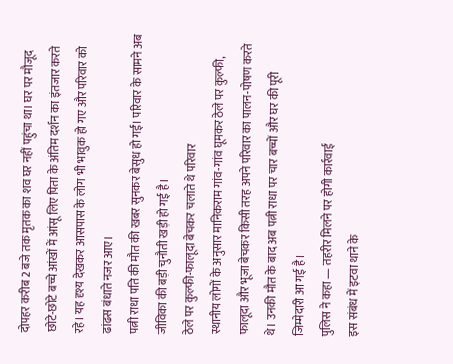दोपहर करीब 2 बजे तक मृतक का शव घर नहीं पहुंचा था। घर पर मौजूद छोटे-छोटे बच्चे आंखों में आंसू लिए पिता के अंतिम दर्शन का इंतजार करते रहे। यह दृश्य देखकर आसपास के लोग भी भावुक हो गए और परिवार को ढांढस बंधाते नजर आए।
पत्नी राधा पति की मौत की खबर सुनकर बेसुध हो गईं। परिवार के सामने अब जीविका की बड़ी चुनौती खड़ी हो गई है।
ठेले पर कुल्फी-फालूदा बेचकर चलाते थे परिवार
स्थानीय लोगों के अनुसार मानिकराम गांव-गांव घूमकर ठेले पर कुल्फी, फालूदा और भूजा बेचकर किसी तरह अपने परिवार का पालन-पोषण करते थे। उनकी मौत के बाद अब पत्नी राधा पर चार बच्चों और घर की पूरी जिम्मेदारी आ गई है।
पुलिस ने कहा — तहरीर मिलने पर होगी कार्रवाई
इस संबंध में इटवा थाने के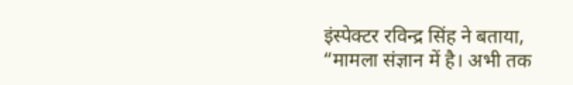इंस्पेक्टर रविन्द्र सिंह ने बताया,
“मामला संज्ञान में है। अभी तक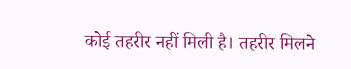कोई तहरीर नहीं मिली है। तहरीर मिलने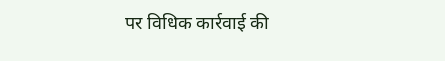पर विधिक कार्रवाई की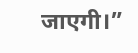जाएगी।”